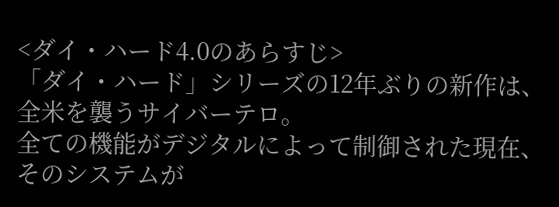<ダイ・ハード4.0のあらすじ>
「ダイ・ハード」シリーズの12年ぶりの新作は、全米を襲うサイバーテロ。
全ての機能がデジタルによって制御された現在、そのシステムが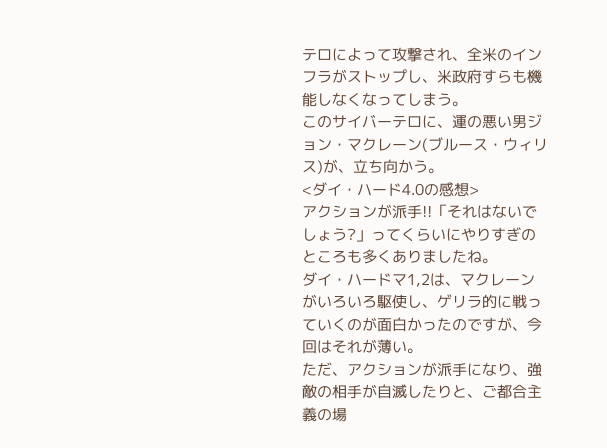テロによって攻撃され、全米のインフラがストップし、米政府すらも機能しなくなってしまう。
このサイバーテロに、運の悪い男ジョン・マクレーン(ブルース・ウィリス)が、立ち向かう。
<ダイ・ハード4.0の感想>
アクションが派手!!「それはないでしょう?」ってくらいにやりすぎのところも多くありましたね。
ダイ・ハードマ1,2は、マクレーンがいろいろ駆使し、ゲリラ的に戦っていくのが面白かったのですが、今回はそれが薄い。
ただ、アクションが派手になり、強敵の相手が自滅したりと、ご都合主義の場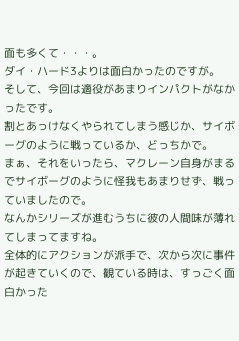面も多くて・・・。
ダイ・ハード3よりは面白かったのですが。
そして、今回は適役があまりインパクトがなかったです。
割とあっけなくやられてしまう感じか、サイボーグのように戦っているか、どっちかで。
まぁ、それをいったら、マクレーン自身がまるでサイボーグのように怪我もあまりせず、戦っていましたので。
なんかシリーズが進むうちに彼の人間味が薄れてしまってますね。
全体的にアクションが派手で、次から次に事件が起きていくので、観ている時は、すっごく面白かった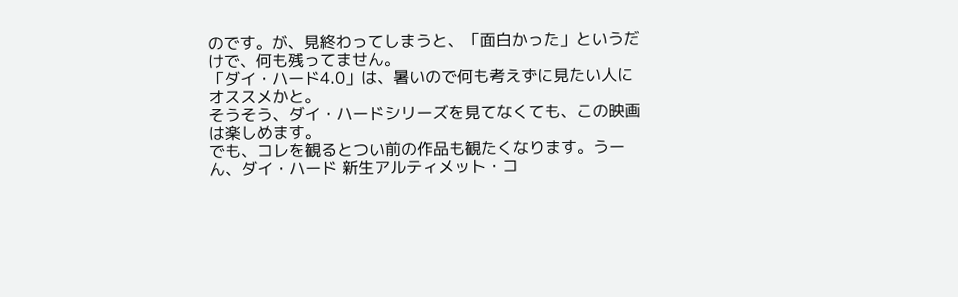のです。が、見終わってしまうと、「面白かった」というだけで、何も残ってません。
「ダイ・ハード4.0」は、暑いので何も考えずに見たい人にオススメかと。
そうそう、ダイ・ハードシリーズを見てなくても、この映画は楽しめます。
でも、コレを観るとつい前の作品も観たくなります。うーん、ダイ・ハード 新生アルティメット・コ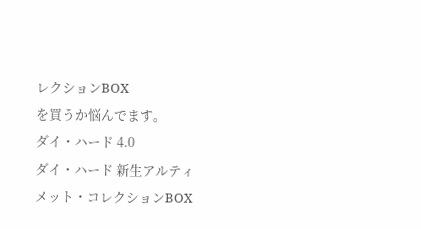レクションBOX
を買うか悩んでます。
ダイ・ハード 4.0
ダイ・ハード 新生アルティメット・コレクションBOX